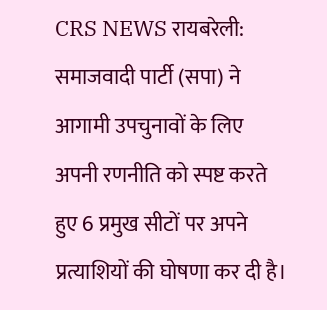CRS NEWS रायबरेली: समाजवादी पार्टी (सपा) ने आगामी उपचुनावों के लिए अपनी रणनीति को स्पष्ट करते हुए 6 प्रमुख सीटों पर अपने प्रत्याशियों की घोषणा कर दी है।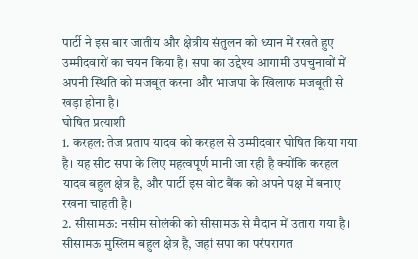पार्टी ने इस बार जातीय और क्षेत्रीय संतुलन को ध्यान में रखते हुए उम्मीदवारों का चयन किया है। सपा का उद्देश्य आगामी उपचुनावों में अपनी स्थिति को मजबूत करना और भाजपा के खिलाफ मजबूती से खड़ा होना है।
घोषित प्रत्याशी
1. करहल: तेज प्रताप यादव को करहल से उम्मीदवार घोषित किया गया है। यह सीट सपा के लिए महत्वपूर्ण मानी जा रही है क्योंकि करहल यादव बहुल क्षेत्र है, और पार्टी इस वोट बैंक को अपने पक्ष में बनाए रखना चाहती है।
2. सीसामऊ: नसीम सोलंकी को सीसामऊ से मैदान में उतारा गया है। सीसामऊ मुस्लिम बहुल क्षेत्र है, जहां सपा का परंपरागत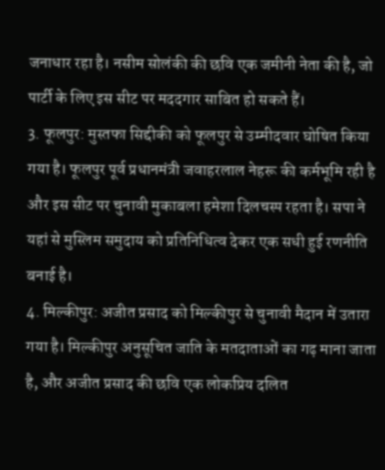जनाधार रहा है। नसीम सोलंकी की छवि एक जमीनी नेता की है, जो पार्टी के लिए इस सीट पर मददगार साबित हो सकते हैं।
3. फूलपुर: मुस्तफा सिद्दीकी को फूलपुर से उम्मीदवार घोषित किया गया है। फूलपुर पूर्व प्रधानमंत्री जवाहरलाल नेहरू की कर्मभूमि रही है और इस सीट पर चुनावी मुकाबला हमेशा दिलचस्प रहता है। सपा ने यहां से मुस्लिम समुदाय को प्रतिनिधित्व देकर एक सधी हुई रणनीति बनाई है।
4. मिल्कीपुर: अजीत प्रसाद को मिल्कीपुर से चुनावी मैदान में उतारा गया है। मिल्कीपुर अनुसूचित जाति के मतदाताओं का गढ़ माना जाता है, और अजीत प्रसाद की छवि एक लोकप्रिय दलित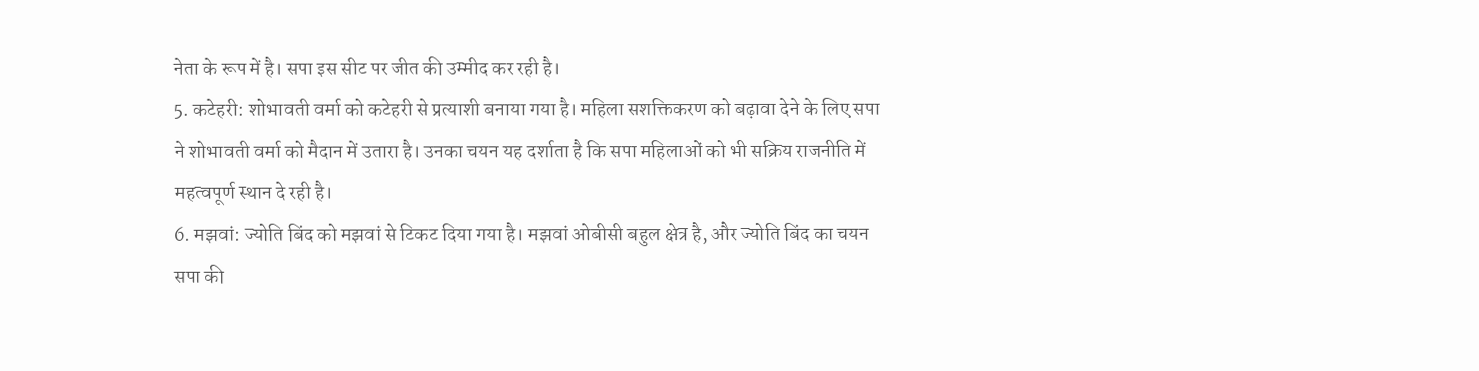नेता के रूप में है। सपा इस सीट पर जीत की उम्मीद कर रही है।
5. कटेहरी: शोभावती वर्मा को कटेहरी से प्रत्याशी बनाया गया है। महिला सशक्तिकरण को बढ़ावा देने के लिए सपा ने शोभावती वर्मा को मैदान में उतारा है। उनका चयन यह दर्शाता है कि सपा महिलाओं को भी सक्रिय राजनीति में महत्वपूर्ण स्थान दे रही है।
6. मझवां: ज्योति बिंद को मझवां से टिकट दिया गया है। मझवां ओबीसी बहुल क्षेत्र है, और ज्योति बिंद का चयन सपा की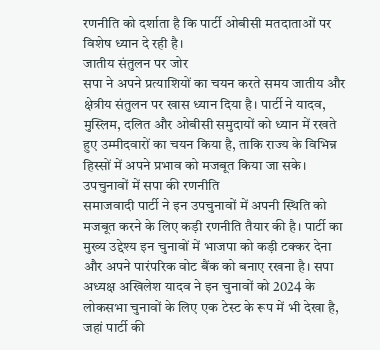रणनीति को दर्शाता है कि पार्टी ओबीसी मतदाताओं पर विशेष ध्यान दे रही है।
जातीय संतुलन पर जोर
सपा ने अपने प्रत्याशियों का चयन करते समय जातीय और क्षेत्रीय संतुलन पर खास ध्यान दिया है। पार्टी ने यादव, मुस्लिम, दलित और ओबीसी समुदायों को ध्यान में रखते हुए उम्मीदवारों का चयन किया है, ताकि राज्य के विभिन्न हिस्सों में अपने प्रभाव को मजबूत किया जा सके।
उपचुनावों में सपा की रणनीति
समाजवादी पार्टी ने इन उपचुनावों में अपनी स्थिति को मजबूत करने के लिए कड़ी रणनीति तैयार की है। पार्टी का मुख्य उद्देश्य इन चुनावों में भाजपा को कड़ी टक्कर देना और अपने पारंपरिक वोट बैंक को बनाए रखना है। सपा अध्यक्ष अखिलेश यादव ने इन चुनावों को 2024 के लोकसभा चुनावों के लिए एक टेस्ट के रूप में भी देखा है, जहां पार्टी की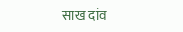साख दांव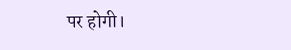पर होगी।